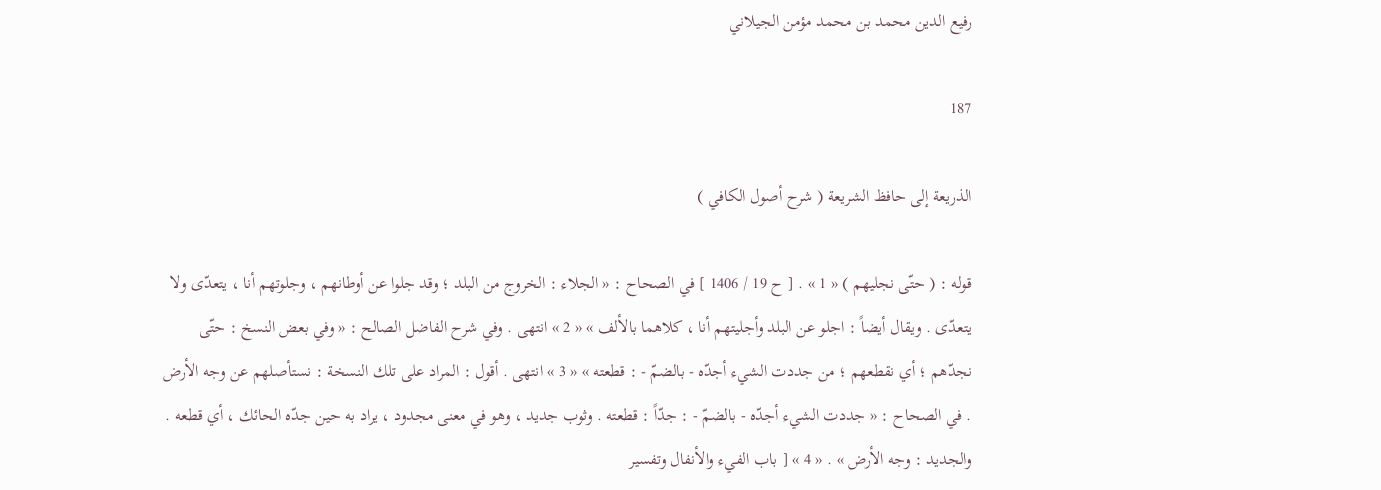رفيع الدين محمد بن محمد مؤمن الجيلاني

187

الذريعة إلى حافظ الشريعة ( شرح أصول الكافي )

قوله : ( حتّى نجليهم ) « 1 » . [ ح 19 / 1406 ] في الصحاح : « الجلاء : الخروج من البلد ؛ وقد جلوا عن أوطانهم ، وجلوتهم أنا ، يتعدّى ولا يتعدّى . ويقال أيضاً : اجلو عن البلد وأجليتهم أنا ، كلاهما بالألف » « 2 » انتهى . وفي شرح الفاضل الصالح : « وفي بعض النسخ : حتّى نجدّهم ؛ أي نقطعهم ؛ من جددت الشيء أجدّه - بالضمّ - : قطعته » « 3 » انتهى . أقول : المراد على تلك النسخة : نستأصلهم عن وجه الأرض . في الصحاح : « جددت الشيء أجدّه - بالضمّ - : جدّاً : قطعته . وثوب جديد ، وهو في معنى مجدود ، يراد به حين جدّه الحائك ، أي قطعه . والجديد : وجه الأرض » . « 4 » [ باب الفيء والأنفال وتفسير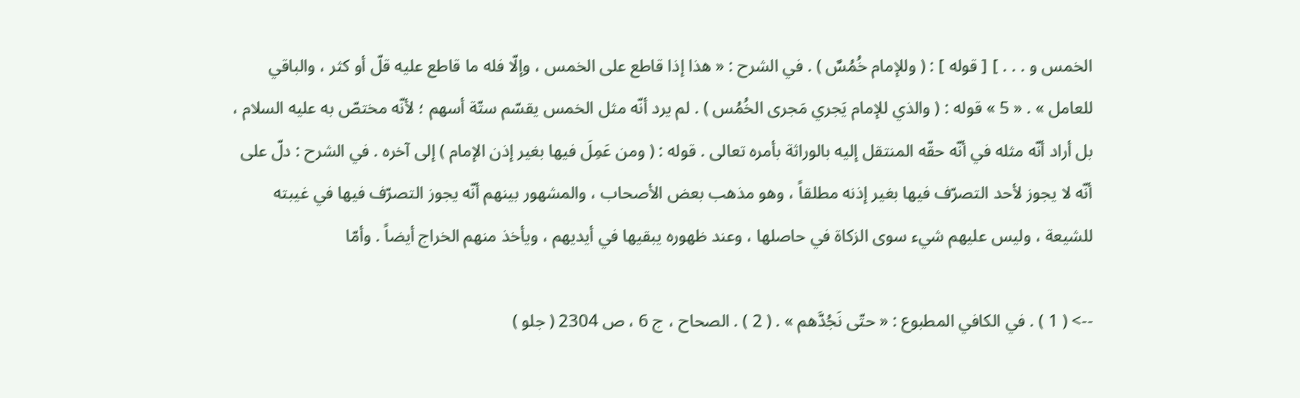الخمس و . . . ] [ قوله ] : ( وللإمام خُمُسٌ ) . في الشرح : « هذا إذا قاطع على الخمس ، وإلّا فله ما قاطع عليه قلّ أو كثر ، والباقي للعامل » . « 5 » قوله : ( والذي للإمام يَجري مَجرى الخُمُس ) . لم يرد أنّه مثل الخمس يقسّم ستّة أسهم ؛ لأنّه مختصّ به عليه السلام ، بل أراد أنّه مثله في أنّه حقّه المنتقل إليه بالوراثة بأمره تعالى . قوله : ( ومن عَمِلَ فيها بغير إذن الإمام ) إلى آخره . في الشرح : دلّ على أنّه لا يجوز لأحد التصرّف فيها بغير إذنه مطلقاً ، وهو مذهب بعض الأصحاب ، والمشهور بينهم أنّه يجوز التصرّف فيها في غيبته للشيعة ، وليس عليهم شيء سوى الزكاة في حاصلها ، وعند ظهوره يبقيها في أيديهم ، ويأخذ منهم الخراج أيضاً . وأمّا

--> ( 1 ) . في الكافي المطبوع : « حتّى نَجُدَّهم » . ( 2 ) . الصحاح ، ج 6 ، ص 2304 ( جلو )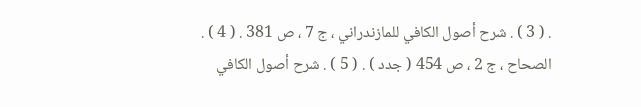. ( 3 ) . شرح أصول الكافي للمازندراني ، ج 7 ، ص 381 . ( 4 ) . الصحاح ، ج 2 ، ص 454 ( جدد ) . ( 5 ) . شرح أصول الكافي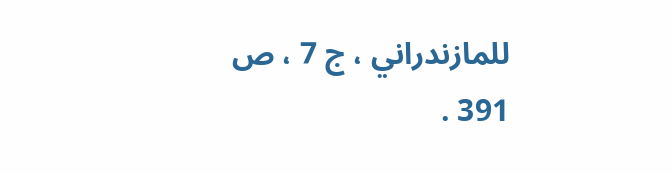للمازندراني ، ج 7 ، ص 391 .